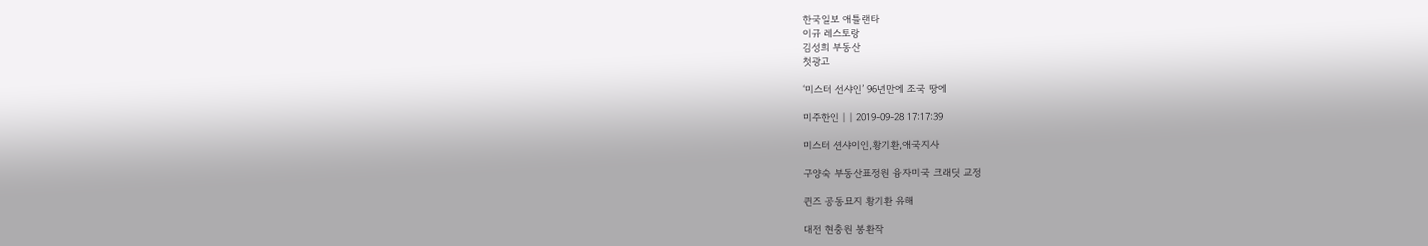한국일보 애틀랜타
이규 레스토랑
김성희 부동산
첫광고

‘미스터 선샤인’ 96년만에 조국 땅에

미주한인 | | 2019-09-28 17:17:39

미스터 션샤이인,황기환,애국지사

구양숙 부동산표정원 융자미국 크래딧 교정

퀸즈 공동묘지 황기환 유해

대전 현충원 봉환작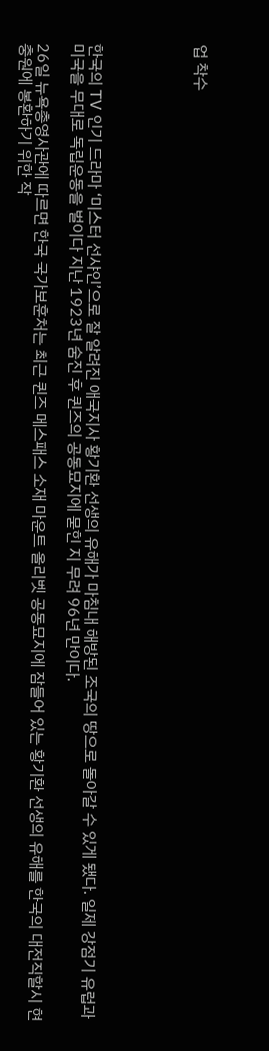업 착수





한국의 TV 인기 드라마 ‘미스터 선샤인’으로 잘 알려진 애국지사 황기환 선생의 유해가 마침내 해방된 조국의 땅으로 돌아갈 수 있게 됐다. 일제 강점기 유럽과 미국을 무대로 독립운동을 벌이다 지난 1923년 숨진 후 퀸즈의 공동묘지에 묻힌 지 무려 96년 만이다.

26일 뉴욕총영사관에 따르면 한국 국가보훈처는 최근 퀸즈 메스패스 소재 마운트 올리벳 공동묘지에 잠들어 있는 황기환 선생의 유해를 한국의 대전직할시 현충원에 봉환하기 위한 작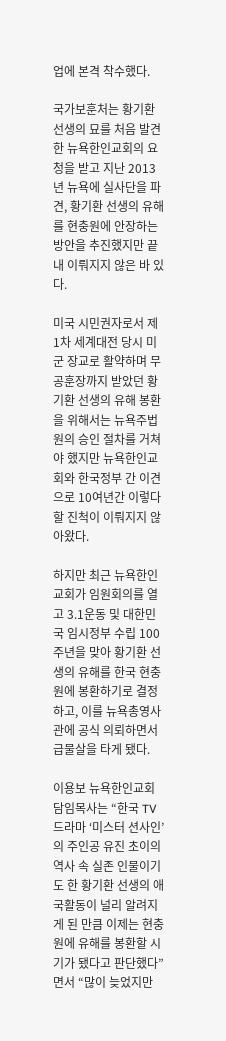업에 본격 착수했다.

국가보훈처는 황기환 선생의 묘를 처음 발견한 뉴욕한인교회의 요청을 받고 지난 2013년 뉴욕에 실사단을 파견, 황기환 선생의 유해를 현충원에 안장하는 방안을 추진했지만 끝내 이뤄지지 않은 바 있다.

미국 시민권자로서 제1차 세계대전 당시 미군 장교로 활약하며 무공훈장까지 받았던 황기환 선생의 유해 봉환을 위해서는 뉴욕주법원의 승인 절차를 거쳐야 했지만 뉴욕한인교회와 한국정부 간 이견으로 10여년간 이렇다 할 진척이 이뤄지지 않아왔다.

하지만 최근 뉴욕한인교회가 임원회의를 열고 3.1운동 및 대한민국 임시정부 수립 100주년을 맞아 황기환 선생의 유해를 한국 현충원에 봉환하기로 결정하고, 이를 뉴욕총영사관에 공식 의뢰하면서 급물살을 타게 됐다.

이용보 뉴욕한인교회 담임목사는 “한국 TV드라마 ‘미스터 션사인’의 주인공 유진 초이의 역사 속 실존 인물이기도 한 황기환 선생의 애국활동이 널리 알려지게 된 만큼 이제는 현충원에 유해를 봉환할 시기가 됐다고 판단했다”면서 “많이 늦었지만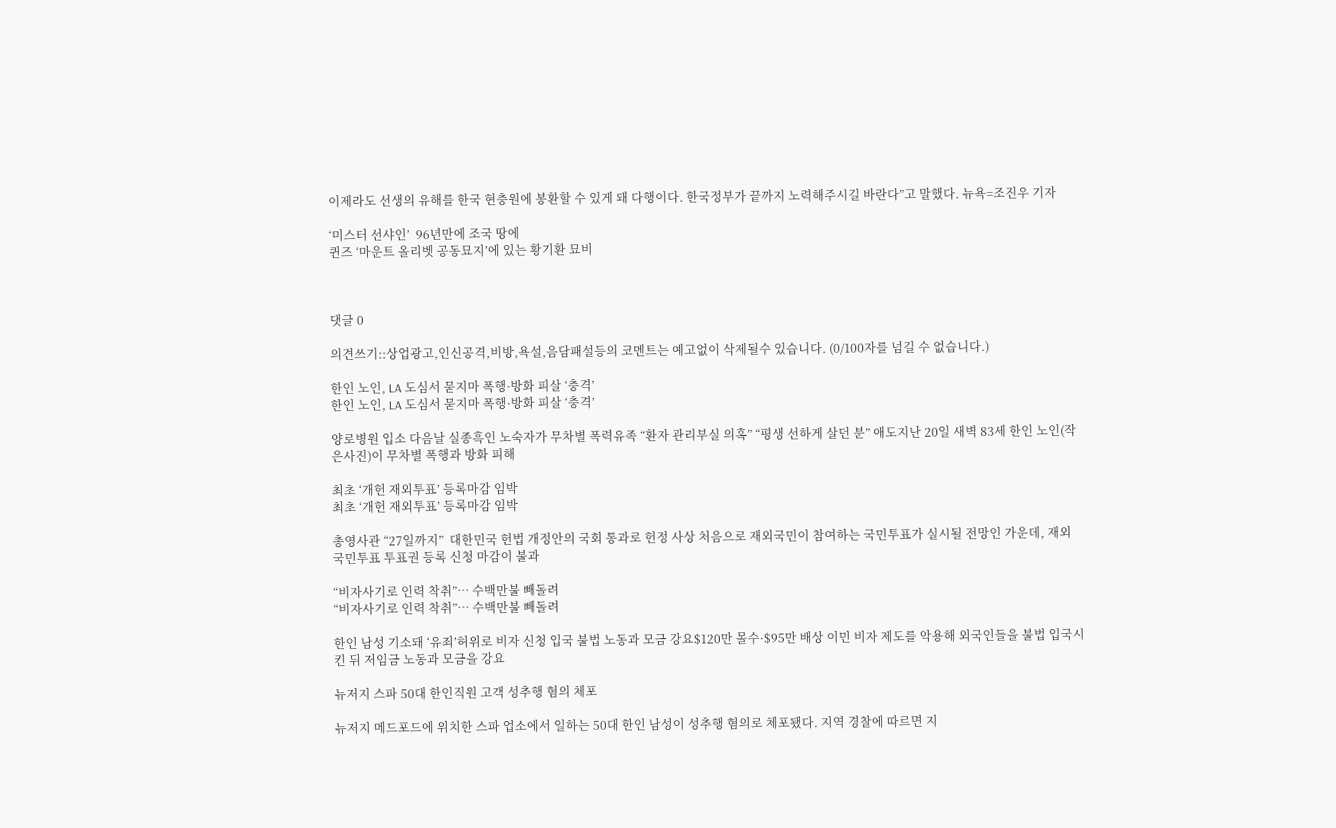이제라도 선생의 유해를 한국 현충원에 봉환할 수 있게 돼 다행이다. 한국정부가 끝까지 노력해주시길 바란다”고 말했다. 뉴욕=조진우 기자

‘미스터 선샤인’  96년만에 조국 땅에
퀸즈 ‘마운트 올리벳 공동묘지’에 있는 황기환 묘비



댓글 0

의견쓰기::상업광고,인신공격,비방,욕설,음담패설등의 코멘트는 예고없이 삭제될수 있습니다. (0/100자를 넘길 수 없습니다.)

한인 노인, LA 도심서 묻지마 폭행·방화 피살 ‘충격’
한인 노인, LA 도심서 묻지마 폭행·방화 피살 ‘충격’

양로병원 입소 다음날 실종흑인 노숙자가 무차별 폭력유족 “환자 관리부실 의혹” “평생 선하게 살던 분” 애도지난 20일 새벽 83세 한인 노인(작은사진)이 무차별 폭행과 방화 피해

최초 ‘개헌 재외투표’ 등록마감 임박
최초 ‘개헌 재외투표’ 등록마감 임박

총영사관 “27일까지”  대한민국 헌법 개정안의 국회 통과로 헌정 사상 처음으로 재외국민이 참여하는 국민투표가 실시될 전망인 가운데, 재외 국민투표 투표권 등록 신청 마감이 불과

“비자사기로 인력 착취”… 수백만불 빼돌려
“비자사기로 인력 착취”… 수백만불 빼돌려

한인 남성 기소돼 ‘유죄’허위로 비자 신청 입국 불법 노동과 모금 강요$120만 몰수·$95만 배상 이민 비자 제도를 악용해 외국인들을 불법 입국시킨 뒤 저임금 노동과 모금을 강요

뉴저지 스파 50대 한인직원 고객 성추행 혐의 체포

뉴저지 메드포드에 위치한 스파 업소에서 일하는 50대 한인 남성이 성추행 혐의로 체포됐다. 지역 경찰에 따르면 지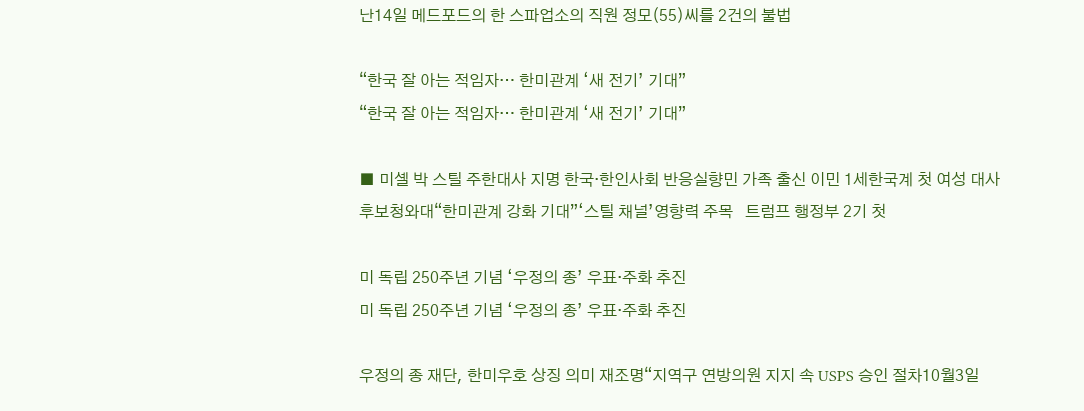난14일 메드포드의 한 스파업소의 직원 정모(55)씨를 2건의 불법

“한국 잘 아는 적임자… 한미관계 ‘새 전기’ 기대”
“한국 잘 아는 적임자… 한미관계 ‘새 전기’ 기대”

■ 미셸 박 스틸 주한대사 지명 한국·한인사회 반응실향민 가족 출신 이민 1세한국계 첫 여성 대사 후보청와대“한미관계 강화 기대”‘스틸 채널’영향력 주목   트럼프 행정부 2기 첫

미 독립 250주년 기념 ‘우정의 종’ 우표·주화 추진
미 독립 250주년 기념 ‘우정의 종’ 우표·주화 추진

우정의 종 재단, 한미우호 상징 의미 재조명“지역구 연방의원 지지 속 USPS 승인 절차10월3일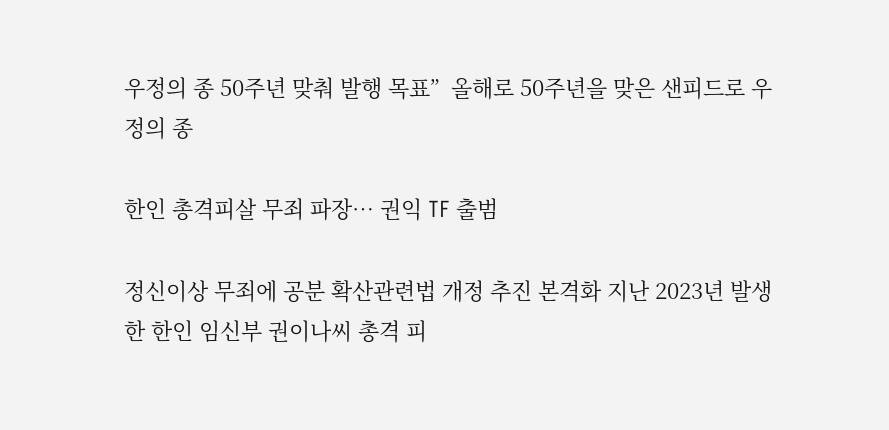우정의 종 50주년 맞춰 발행 목표”  올해로 50주년을 맞은 샌피드로 우정의 종

한인 총격피살 무죄 파장… 권익 TF 출범

정신이상 무죄에 공분 확산관련법 개정 추진 본격화 지난 2023년 발생한 한인 임신부 권이나씨 총격 피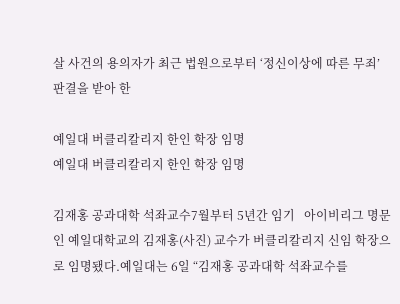살 사건의 용의자가 최근 법원으로부터 ‘정신이상에 따른 무죄’ 판결을 받아 한

예일대 버클리칼리지 한인 학장 임명
예일대 버클리칼리지 한인 학장 임명

김재홍 공과대학 석좌교수7월부터 5년간 임기   아이비리그 명문인 예일대학교의 김재홍(사진) 교수가 버클리칼리지 신임 학장으로 임명됐다.예일대는 6일 “김재홍 공과대학 석좌교수를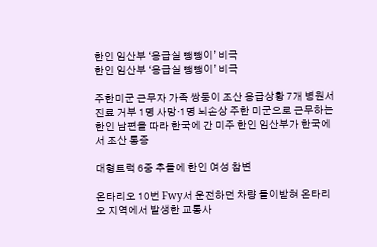한인 임산부 ‘응급실 뺑뺑이’ 비극
한인 임산부 ‘응급실 뺑뺑이’ 비극

주한미군 근무자 가족 쌍둥이 조산 응급상황 7개 병원서 진료 거부 1명 사망·1명 뇌손상 주한 미군으로 근무하는 한인 남편을 따라 한국에 간 미주 한인 임산부가 한국에서 조산 통증

대형트럭 6중 추돌에 한인 여성 참변

온타리오 10번 Fwy서 운전하던 차량 들이받혀 온타리오 지역에서 발생한 교통사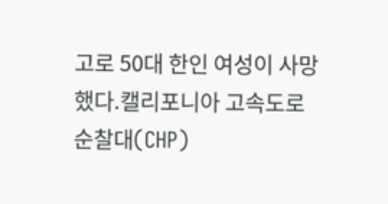고로 50대 한인 여성이 사망했다.캘리포니아 고속도로 순찰대(CHP)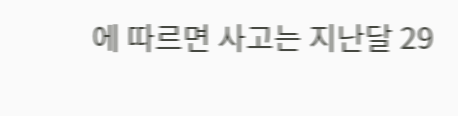에 따르면 사고는 지난달 29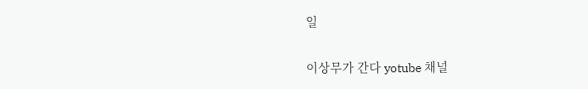일

이상무가 간다 yotube 채널